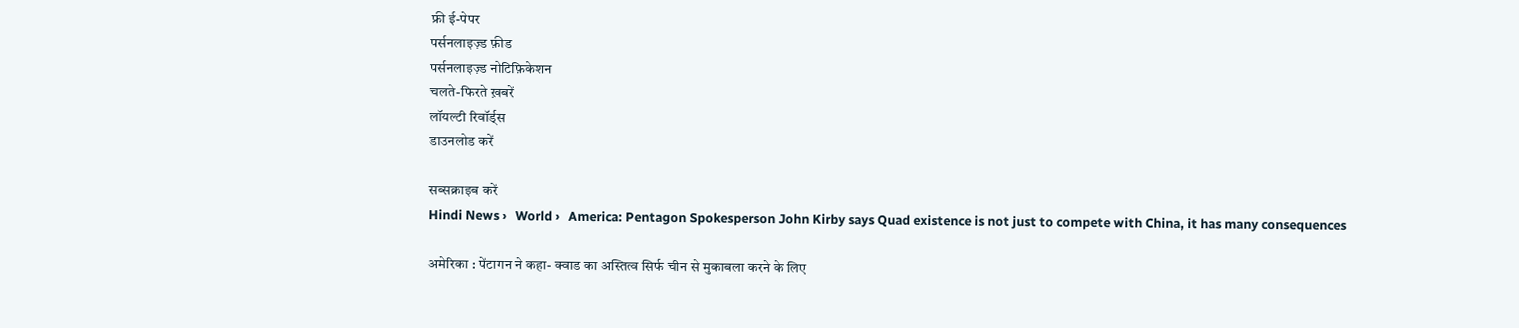फ्री ई-पेपर
पर्सनलाइज़्ड फ़ीड
पर्सनलाइज़्ड नोटिफ़िकेशन
चलते-फिरते ख़बरें
लॉयल्टी रिवॉर्ड्स
डाउनलोड करें

सब्सक्राइब करें
Hindi News ›   World ›   America: Pentagon Spokesperson John Kirby says Quad existence is not just to compete with China, it has many consequences

अमेरिका : पेंटागन ने कहा- क्वाड का अस्तित्व सिर्फ चीन से मुकाबला करने के लिए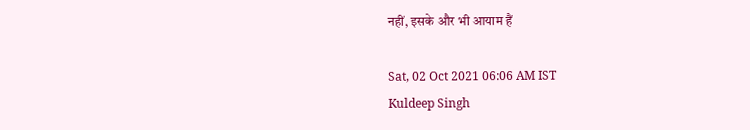नहीं, इसके और भी आयाम हैं

Sat, 02 Oct 2021 06:06 AM IST
Kuldeep Singh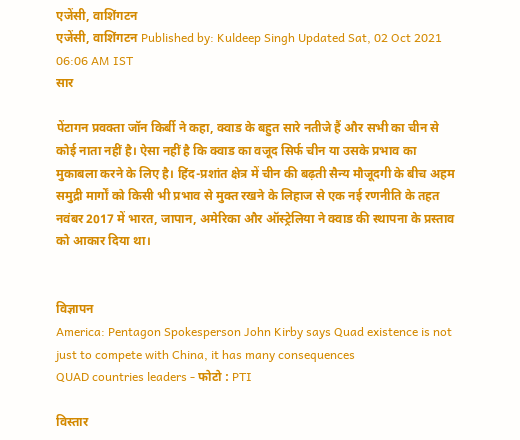एजेंसी, वाशिंगटन
एजेंसी, वाशिंगटन Published by: Kuldeep Singh Updated Sat, 02 Oct 2021 06:06 AM IST
सार

पेंटागन प्रवक्ता जॉन किर्बी ने कहा, क्वाड के बहुत सारे नतीजे हैं और सभी का चीन से कोई नाता नहीं है। ऐसा नहीं है कि क्वाड का वजूद सिर्फ चीन या उसके प्रभाव का मुकाबला करने के लिए है। हिंद-प्रशांत क्षेत्र में चीन की बढ़ती सैन्य मौजूदगी के बीच अहम समुद्री मार्गों को किसी भी प्रभाव से मुक्त रखने के लिहाज से एक नई रणनीति के तहत नवंबर 2017 में भारत, जापान, अमेरिका और ऑस्ट्रेलिया ने क्वाड की स्थापना के प्रस्ताव को आकार दिया था।


विज्ञापन
America: Pentagon Spokesperson John Kirby says Quad existence is not just to compete with China, it has many consequences
QUAD countries leaders - फोटो : PTI

विस्तार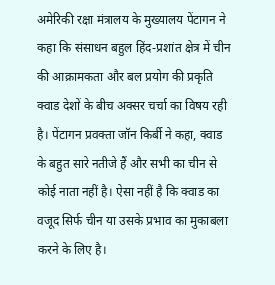अमेरिकी रक्षा मंत्रालय के मुख्यालय पेंटागन ने कहा कि संसाधन बहुल हिंद-प्रशांत क्षेत्र में चीन की आक्रामकता और बल प्रयोग की प्रकृति क्वाड देशों के बीच अक्सर चर्चा का विषय रही है। पेंटागन प्रवक्ता जॉन किर्बी ने कहा, क्वाड के बहुत सारे नतीजे हैं और सभी का चीन से कोई नाता नहीं है। ऐसा नहीं है कि क्वाड का वजूद सिर्फ चीन या उसके प्रभाव का मुकाबला करने के लिए है।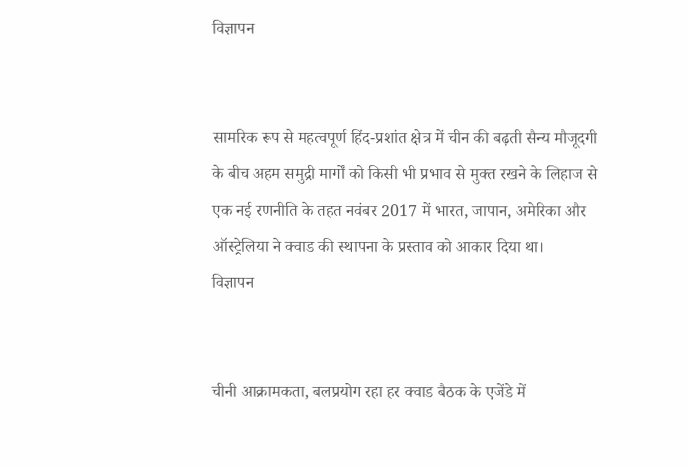विज्ञापन


सामरिक रूप से महत्वपूर्ण हिंद-प्रशांत क्षेत्र में चीन की बढ़ती सैन्य मौजूदगी के बीच अहम समुद्री मार्गों को किसी भी प्रभाव से मुक्त रखने के लिहाज से एक नई रणनीति के तहत नवंबर 2017 में भारत, जापान, अमेरिका और ऑस्ट्रेलिया ने क्वाड की स्थापना के प्रस्ताव को आकार दिया था।
विज्ञापन


चीनी आक्रामकता, बलप्रयोग रहा हर क्वाड बैठक के एजेंडे में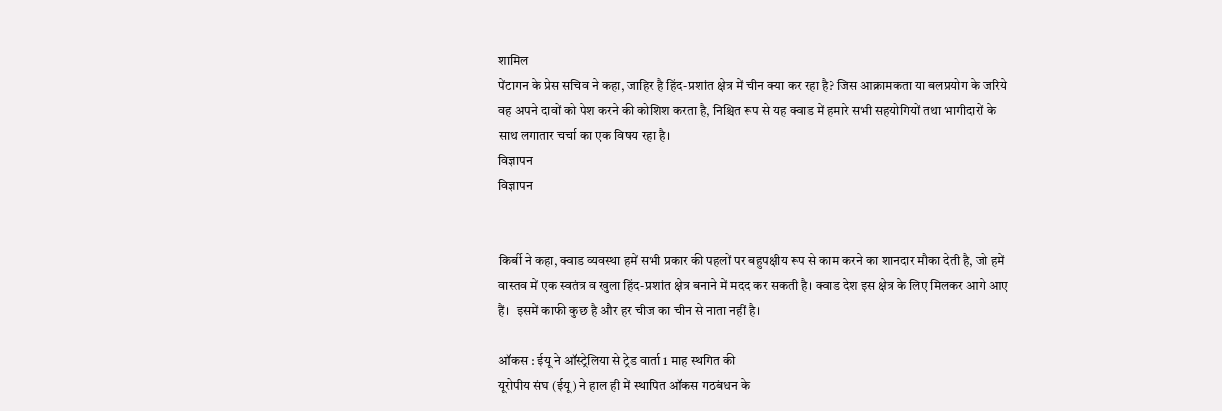शामिल
पेंटागन के प्रेस सचिव ने कहा, जाहिर है हिंद-प्रशांत क्षेत्र में चीन क्या कर रहा है? जिस आक्रामकता या बलप्रयोग के जरिये वह अपने दावों को पेश करने की कोशिश करता है, निश्चित रूप से यह क्वाड में हमारे सभी सहयोगियों तथा भागीदारों के साथ लगातार चर्चा का एक विषय रहा है।
विज्ञापन
विज्ञापन


किर्बी ने कहा, क्वाड व्यवस्था हमें सभी प्रकार की पहलों पर बहुपक्षीय रूप से काम करने का शानदार मौका देती है, जो हमें वास्तव में एक स्वतंत्र व खुला हिंद-प्रशांत क्षेत्र बनाने में मदद कर सकती है। क्वाड देश इस क्षेत्र के लिए मिलकर आगे आए हैं।  इसमें काफी कुछ है और हर चीज का चीन से नाता नहीं है।

ऑकस : ईयू ने ऑस्ट्रेलिया से ट्रेड वार्ता 1 माह स्थगित की
यूरोपीय संघ (ईयू) ने हाल ही में स्थापित ऑकस गठबंधन के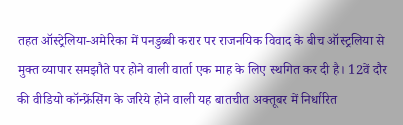तहत ऑस्ट्रेलिया-अमेरिका में पनडुब्बी करार पर राजनयिक विवाद के बीच ऑस्ट्रलिया से मुक्त व्यापार समझौते पर होने वाली वार्ता एक माह के लिए स्थगित कर दी है। 12वें दौर की वीडियो कॉन्फ्रेंसिंग के जरिये होने वाली यह बातचीत अक्तूबर में निर्धारित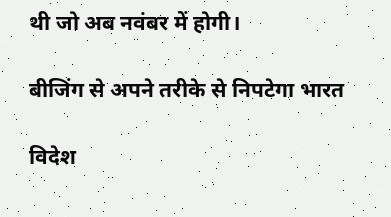थी जो अब नवंबर में होगी।

बीजिंग से अपने तरीके से निपटेगा भारत

विदेश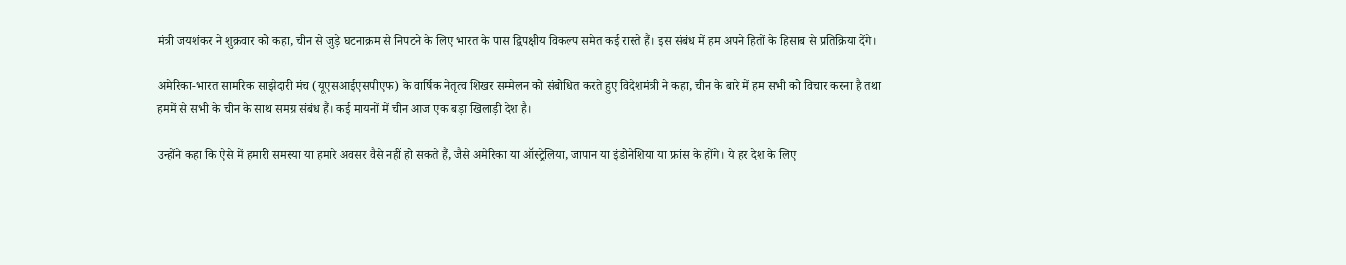मंत्री जयशंकर ने शुक्रवार को कहा, चीन से जुड़े घटनाक्रम से निपटने के लिए भारत के पास द्विपक्षीय विकल्प समेत कई रास्ते हैं। इस संबंध में हम अपने हितों के हिसाब से प्रतिक्रिया देंगे।

अमेरिका-भारत सामरिक साझेदारी मंच (यूएसआईएसपीएफ) के वार्षिक नेतृत्व शिखर सम्मेलन को संबोधित करते हुए विदेशमंत्री ने कहा, चीन के बारे में हम सभी को विचार करना है तथा हममें से सभी के चीन के साथ समग्र संबंध हैं। कई मायनों में चीन आज एक बड़ा खिलाड़ी देश है।

उन्होंने कहा कि ऐसे में हमारी समस्या या हमारे अवसर वैसे नहीं हो सकते हैं, जैसे अमेरिका या ऑस्ट्रेलिया, जापान या इंडोनेशिया या फ्रांस के होंगे। ये हर देश के लिए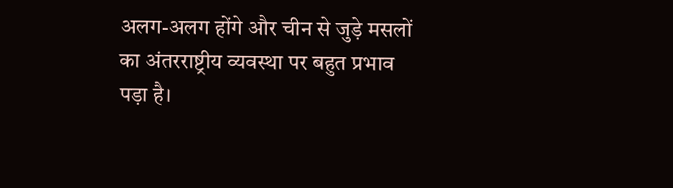अलग-अलग होंगे और चीन से जुड़े मसलों का अंतरराष्ट्रीय व्यवस्था पर बहुत प्रभाव पड़ा है।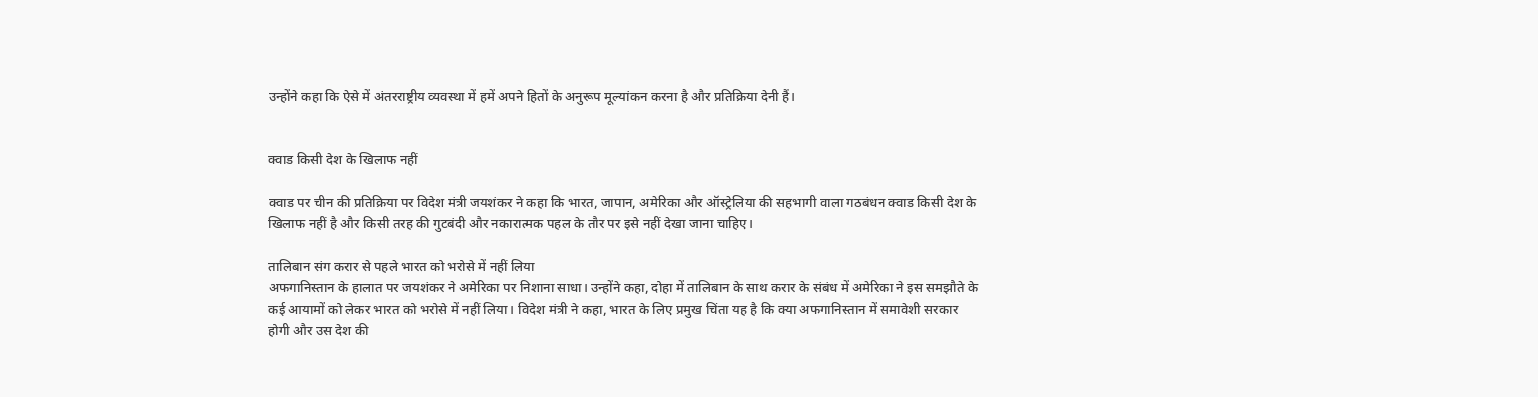उन्होंने कहा कि ऐसे में अंतरराष्ट्रीय व्यवस्था में हमें अपने हितों के अनुरूप मूल्यांकन करना है और प्रतिक्रिया देनी हैं।


क्वाड किसी देश के खिलाफ नहीं

क्वाड पर चीन की प्रतिक्रिया पर विदेश मंत्री जयशंकर ने कहा कि भारत, जापान, अमेरिका और ऑस्ट्रेलिया की सहभागी वाला गठबंधन क्वाड किसी देश के खिलाफ नहीं है और किसी तरह की गुटबंदी और नकारात्मक पहल के तौर पर इसे नहीं देखा जाना चाहिए।

तालिबान संग करार से पहले भारत को भरोसे में नहीं लिया
अफगानिस्तान के हालात पर जयशंकर ने अमेरिका पर निशाना साधा। उन्होंने कहा, दोहा में तालिबान के साथ करार के संबंध में अमेरिका ने इस समझौते के कई आयामों को लेकर भारत को भरोसे में नहीं लिया। विदेश मंत्री ने कहा, भारत के लिए प्रमुख चिंता यह है कि क्या अफगानिस्तान में समावेशी सरकार होगी और उस देश की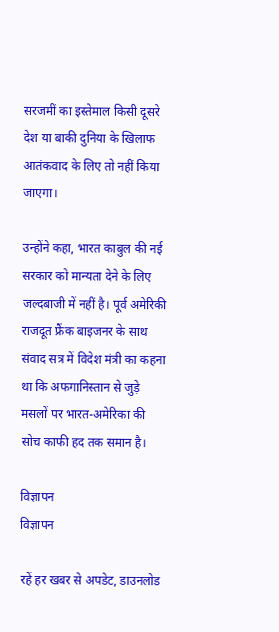सरजमीं का इस्तेमाल किसी दूसरे देश या बाकी दुनिया के खिलाफ आतंकवाद के लिए तो नहीं किया जाएगा।

उन्होंने कहा, भारत काबुल की नई सरकार को मान्यता देने के लिए जल्दबाजी में नहीं है। पूर्व अमेरिकी राजदूत फ्रैंक बाइजनर के साथ संवाद सत्र में विदेश मंत्री का कहना था कि अफगानिस्तान से जुड़े मसलों पर भारत-अमेरिका की सोच काफी हद तक समान है।

विज्ञापन
विज्ञापन

रहें हर खबर से अपडेट, डाउनलोड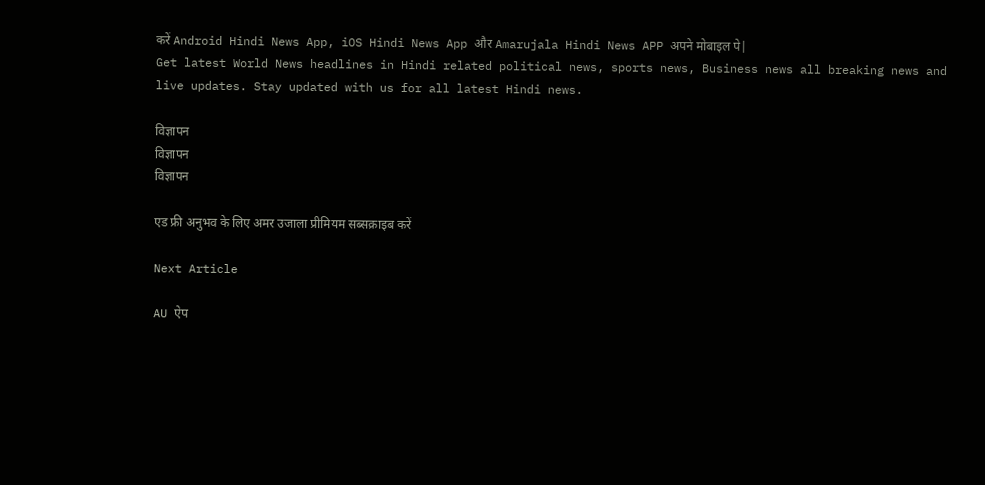करें Android Hindi News App, iOS Hindi News App और Amarujala Hindi News APP अपने मोबाइल पे|
Get latest World News headlines in Hindi related political news, sports news, Business news all breaking news and live updates. Stay updated with us for all latest Hindi news.

विज्ञापन
विज्ञापन
विज्ञापन

एड फ्री अनुभव के लिए अमर उजाला प्रीमियम सब्सक्राइब करें

Next Article

AU ऐप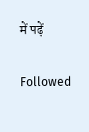में पढ़ें

Followed